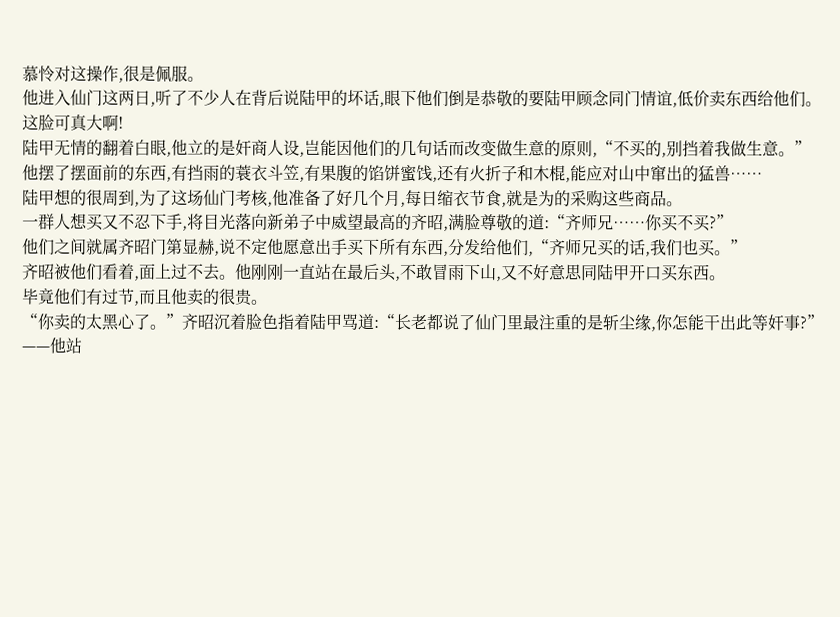慕怜对这操作,很是佩服。
他进入仙门这两日,听了不少人在背后说陆甲的坏话,眼下他们倒是恭敬的要陆甲顾念同门情谊,低价卖东西给他们。
这脸可真大啊!
陆甲无情的翻着白眼,他立的是奸商人设,岂能因他们的几句话而改变做生意的原则,“不买的,别挡着我做生意。”
他摆了摆面前的东西,有挡雨的蓑衣斗笠,有果腹的馅饼蜜饯,还有火折子和木棍,能应对山中窜出的猛兽……
陆甲想的很周到,为了这场仙门考核,他准备了好几个月,每日缩衣节食,就是为的采购这些商品。
一群人想买又不忍下手,将目光落向新弟子中威望最高的齐昭,满脸尊敬的道:“齐师兄……你买不买?”
他们之间就属齐昭门第显赫,说不定他愿意出手买下所有东西,分发给他们,“齐师兄买的话,我们也买。”
齐昭被他们看着,面上过不去。他刚刚一直站在最后头,不敢冒雨下山,又不好意思同陆甲开口买东西。
毕竟他们有过节,而且他卖的很贵。
“你卖的太黑心了。”齐昭沉着脸色指着陆甲骂道:“长老都说了仙门里最注重的是斩尘缘,你怎能干出此等奸事?”
——他站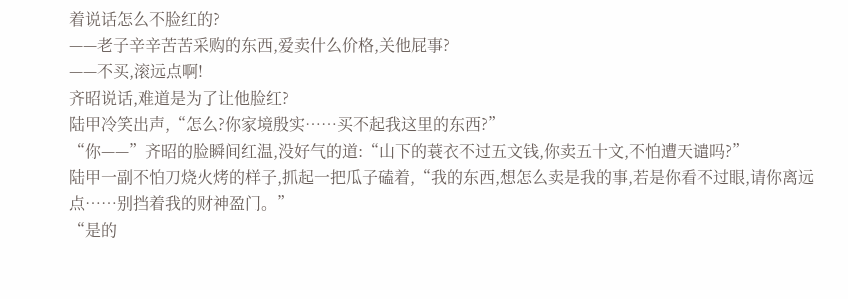着说话怎么不脸红的?
——老子辛辛苦苦采购的东西,爱卖什么价格,关他屁事?
——不买,滚远点啊!
齐昭说话,难道是为了让他脸红?
陆甲冷笑出声,“怎么?你家境殷实……买不起我这里的东西?”
“你——”齐昭的脸瞬间红温,没好气的道:“山下的蓑衣不过五文钱,你卖五十文,不怕遭天谴吗?”
陆甲一副不怕刀烧火烤的样子,抓起一把瓜子磕着,“我的东西,想怎么卖是我的事,若是你看不过眼,请你离远点……别挡着我的财神盈门。”
“是的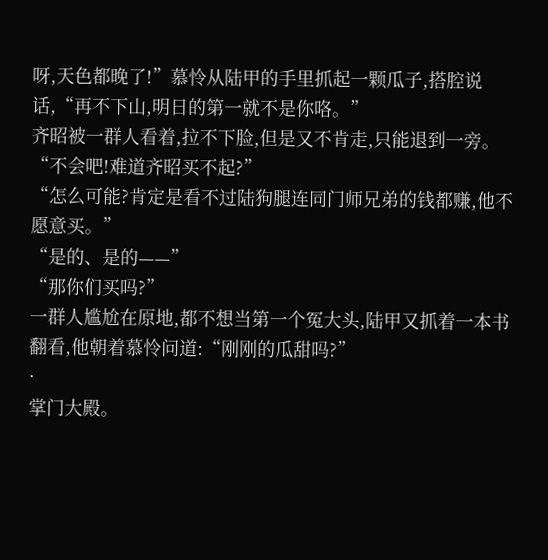呀,天色都晚了!”慕怜从陆甲的手里抓起一颗瓜子,搭腔说话,“再不下山,明日的第一就不是你咯。”
齐昭被一群人看着,拉不下脸,但是又不肯走,只能退到一旁。
“不会吧!难道齐昭买不起?”
“怎么可能?肯定是看不过陆狗腿连同门师兄弟的钱都赚,他不愿意买。”
“是的、是的——”
“那你们买吗?”
一群人尴尬在原地,都不想当第一个冤大头,陆甲又抓着一本书翻看,他朝着慕怜问道:“刚刚的瓜甜吗?”
·
掌门大殿。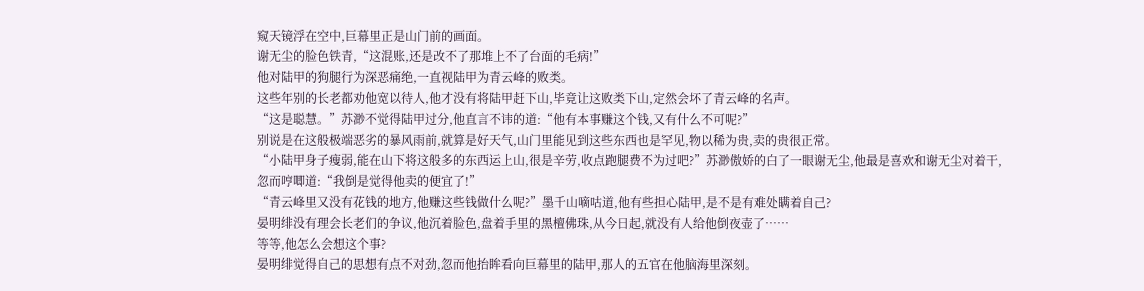窥天镜浮在空中,巨幕里正是山门前的画面。
谢无尘的脸色铁青,“这混账,还是改不了那堆上不了台面的毛病!”
他对陆甲的狗腿行为深恶痛绝,一直视陆甲为青云峰的败类。
这些年别的长老都劝他宽以待人,他才没有将陆甲赶下山,毕竟让这败类下山,定然会坏了青云峰的名声。
“这是聪慧。”苏渺不觉得陆甲过分,他直言不讳的道:“他有本事赚这个钱,又有什么不可呢?”
别说是在这般极端恶劣的暴风雨前,就算是好天气,山门里能见到这些东西也是罕见,物以稀为贵,卖的贵很正常。
“小陆甲身子瘦弱,能在山下将这般多的东西运上山,很是辛劳,收点跑腿费不为过吧?”苏渺傲娇的白了一眼谢无尘,他最是喜欢和谢无尘对着干,忽而哼唧道:“我倒是觉得他卖的便宜了!”
“青云峰里又没有花钱的地方,他赚这些钱做什么呢?”墨千山嘀咕道,他有些担心陆甲,是不是有难处瞒着自己?
晏明绯没有理会长老们的争议,他沉着脸色,盘着手里的黑檀佛珠,从今日起,就没有人给他倒夜壶了……
等等,他怎么会想这个事?
晏明绯觉得自己的思想有点不对劲,忽而他抬眸看向巨幕里的陆甲,那人的五官在他脑海里深刻。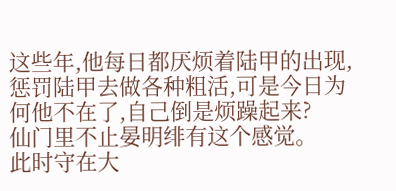这些年,他每日都厌烦着陆甲的出现,惩罚陆甲去做各种粗活,可是今日为何他不在了,自己倒是烦躁起来?
仙门里不止晏明绯有这个感觉。
此时守在大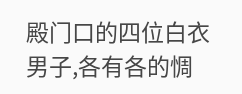殿门口的四位白衣男子,各有各的惆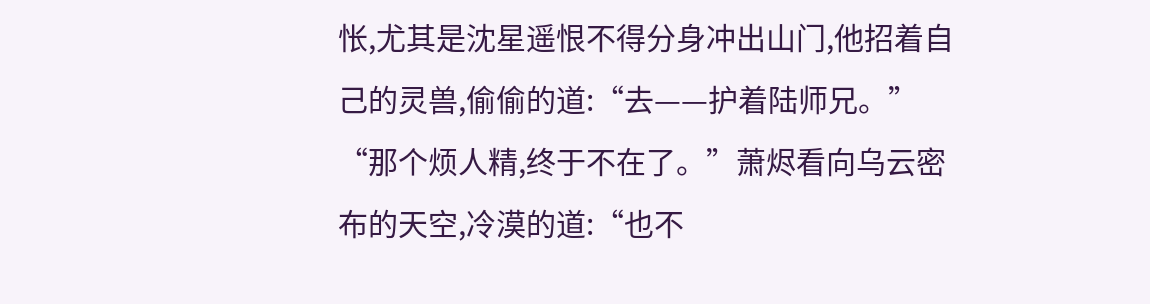怅,尤其是沈星遥恨不得分身冲出山门,他招着自己的灵兽,偷偷的道:“去——护着陆师兄。”
“那个烦人精,终于不在了。”萧烬看向乌云密布的天空,冷漠的道:“也不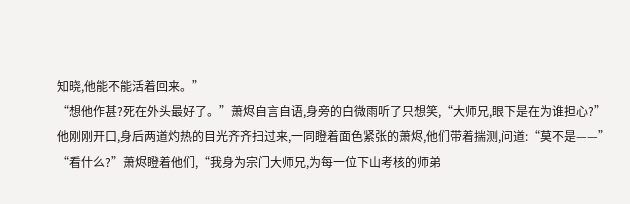知晓,他能不能活着回来。”
“想他作甚?死在外头最好了。”萧烬自言自语,身旁的白微雨听了只想笑,“大师兄,眼下是在为谁担心?”
他刚刚开口,身后两道灼热的目光齐齐扫过来,一同瞪着面色紧张的萧烬,他们带着揣测,问道:“莫不是——”
“看什么?”萧烬瞪着他们,“我身为宗门大师兄,为每一位下山考核的师弟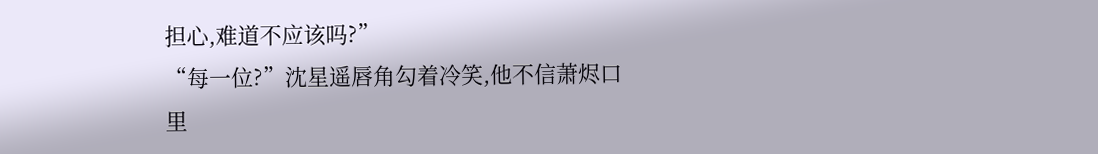担心,难道不应该吗?”
“每一位?”沈星遥唇角勾着冷笑,他不信萧烬口里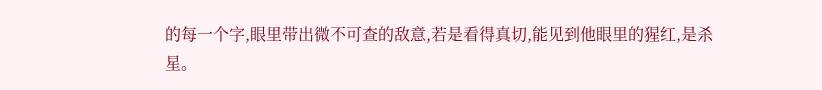的每一个字,眼里带出微不可查的敌意,若是看得真切,能见到他眼里的猩红,是杀星。